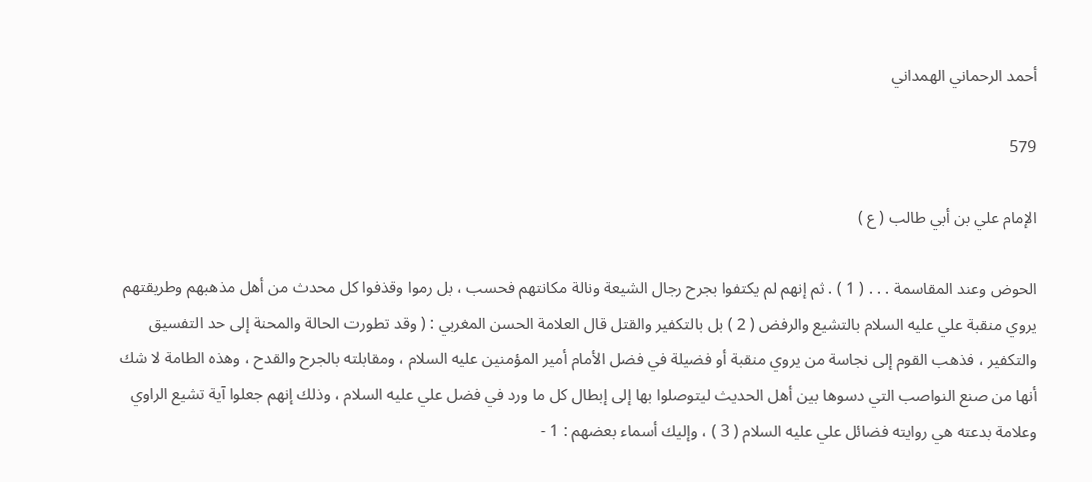أحمد الرحماني الهمداني

579

الإمام علي بن أبي طالب ( ع )

الحوض وعند المقاسمة . . . ( 1 ) . ثم إنهم لم يكتفوا بجرح رجال الشيعة ونالة مكانتهم فحسب ، بل رموا وقذفوا كل محدث من أهل مذهبهم وطريقتهم يروي منقبة علي عليه السلام بالتشيع والرفض ( 2 ) بل بالتكفير والقتل قال العلامة الحسن المغربي : ( وقد تطورت الحالة والمحنة إلى حد التفسيق والتكفير ، فذهب القوم إلى نجاسة من يروي منقبة أو فضيلة في فضل الأمام أمير المؤمنين عليه السلام ، ومقابلته بالجرح والقدح ، وهذه الطامة لا شك أنها من صنع النواصب التي دسوها بين أهل الحديث ليتوصلوا بها إلى إبطال كل ما ورد في فضل علي عليه السلام ، وذلك إنهم جعلوا آية تشيع الراوي وعلامة بدعته هي روايته فضائل علي عليه السلام ( 3 ) ، وإليك أسماء بعضهم : 1 -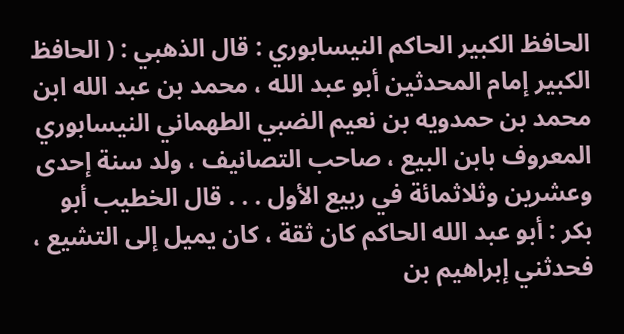الحافظ الكبير الحاكم النيسابوري : قال الذهبي : ( الحافظ الكبير إمام المحدثين أبو عبد الله ، محمد بن عبد الله ابن محمد بن حمدويه بن نعيم الضبي الطهماني النيسابوري المعروف بابن البيع ، صاحب التصانيف ، ولد سنة إحدى وعشرين وثلاثمائة في ربيع الأول . . . قال الخطيب أبو بكر : أبو عبد الله الحاكم كان ثقة ، كان يميل إلى التشيع ، فحدثني إبراهيم بن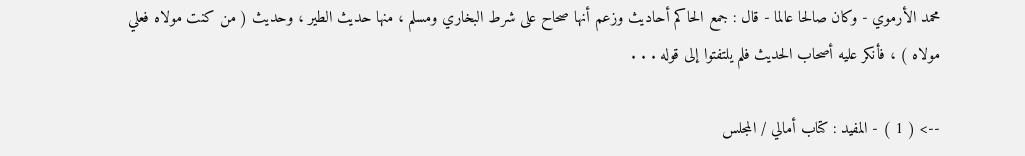محمد الأرموي - وكان صالحا عالما - قال : جمع الحاكم أحاديث وزعم أنها صحاح على شرط البخاري ومسلم ، منها حديث الطير ، وحديث ( من كنت مولاه فعلي مولاه ) ، فأنكر عليه أصحاب الحديث فلم يلتفتوا إلى قوله . . .

--> ( 1 ) - المفيد : كتاب أمالي / المجلس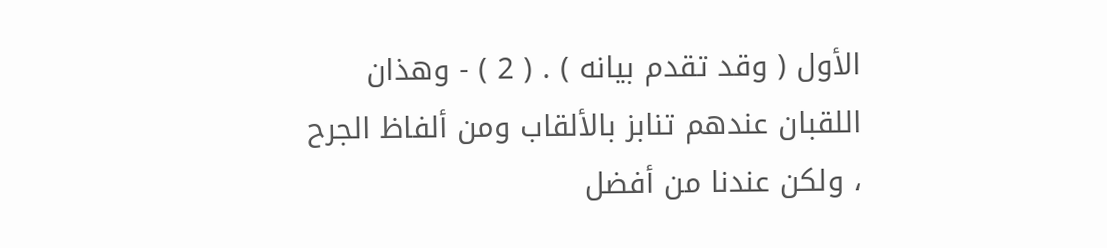الأول ( وقد تقدم بيانه ) . ( 2 ) - وهذان اللقبان عندهم تنابز بالألقاب ومن ألفاظ الجرح ، ولكن عندنا من أفضل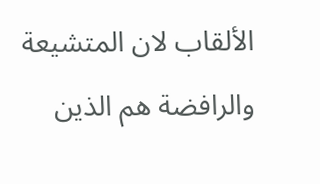الألقاب لان المتشيعة والرافضة هم الذين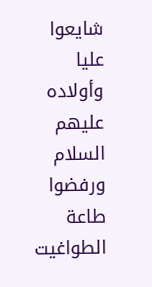شايعوا عليا وأولاده عليهم السلام ورفضوا طاعة الطواغيت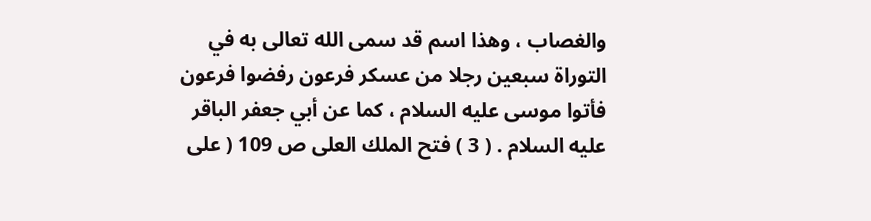والغصاب ، وهذا اسم قد سمى الله تعالى به في التوراة سبعين رجلا من عسكر فرعون رفضوا فرعون فأتوا موسى عليه السلام ، كما عن أبي جعفر الباقر عليه السلام . ( 3 ) فتح الملك العلى ص 109 ( على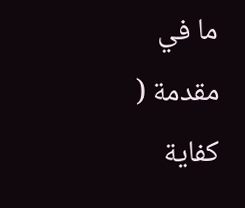ما في مقدمة ( كفاية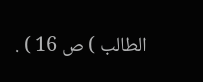الطالب ) ص 16 ) .